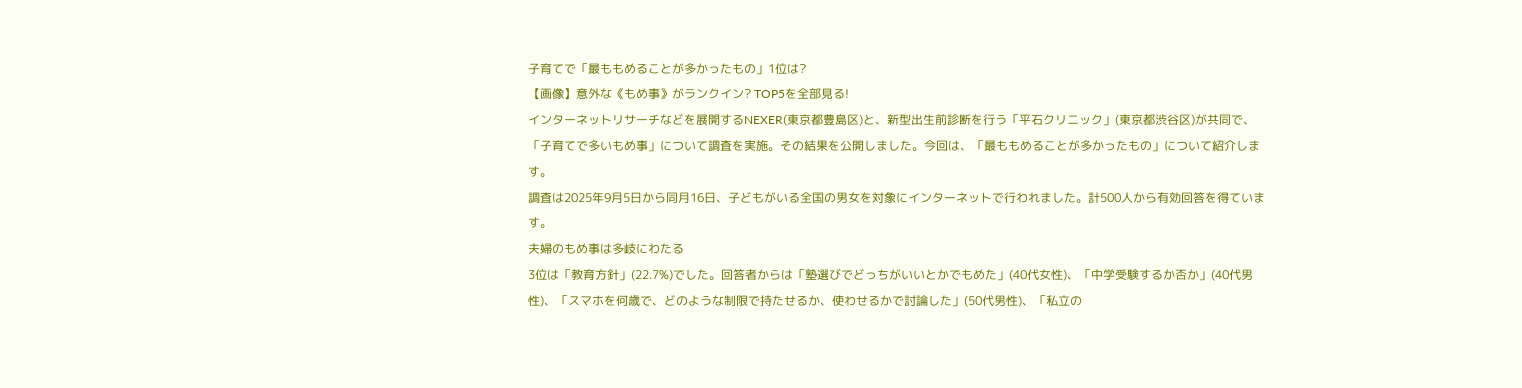子育てで「最ももめることが多かったもの」1位は?
【画像】意外な《もめ事》がランクイン? TOP5を全部見る!
インターネットリサーチなどを展開するNEXER(東京都豊島区)と、新型出生前診断を行う「平石クリニック」(東京都渋谷区)が共同で、「子育てで多いもめ事」について調査を実施。その結果を公開しました。今回は、「最ももめることが多かったもの」について紹介します。
調査は2025年9月5日から同月16日、子どもがいる全国の男女を対象にインターネットで行われました。計500人から有効回答を得ています。
夫婦のもめ事は多岐にわたる
3位は「教育方針」(22.7%)でした。回答者からは「塾選びでどっちがいいとかでもめた」(40代女性)、「中学受験するか否か」(40代男性)、「スマホを何歳で、どのような制限で持たせるか、使わせるかで討論した」(50代男性)、「私立の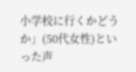小学校に行くかどうか」(50代女性)といった声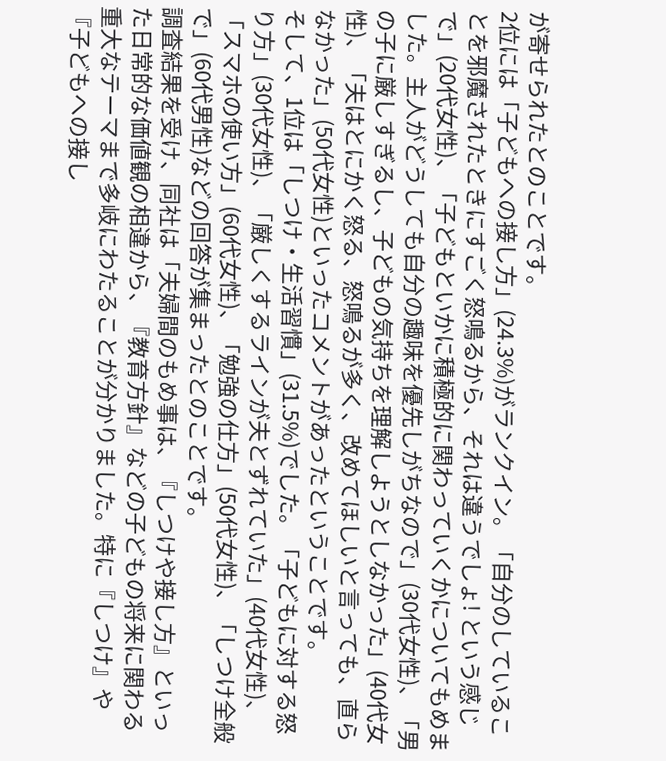が寄せられたとのことです。
2位には「子どもへの接し方」(24.3%)がランクイン。「自分のしていることを邪魔されたときにすごく怒鳴るから、それは違うでしょ! という感じで」(20代女性)、「子どもといかに積極的に関わっていくかについてもめました。主人がどうしても自分の趣味を優先しがちなので」(30代女性)、「男の子に厳しすぎるし、子どもの気持ちを理解しようとしなかった」(40代女性)、「夫はとにかく怒る、怒鳴るが多く、改めてほしいと言っても、直らなかった」(50代女性)といったコメントがあったということです。
そして、1位は「しつけ・生活習慣」(31.5%)でした。「子どもに対する怒り方」(30代女性)、「厳しくするラインが夫とずれていた」(40代女性)、「スマホの使い方」(60代女性)、「勉強の仕方」(50代女性)、「しつけ全般で」(60代男性)などの回答が集まったとのことです。
調査結果を受け、同社は「夫婦間のもめ事は、『しつけや接し方』といった日常的な価値観の相違から、『教育方針』などの子どもの将来に関わる重大なテーマまで多岐にわたることが分かりました。特に『しつけ』や『子どもへの接し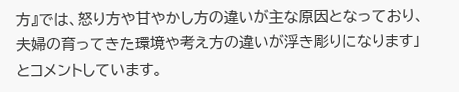方』では、怒り方や甘やかし方の違いが主な原因となっており、夫婦の育ってきた環境や考え方の違いが浮き彫りになります」とコメントしています。